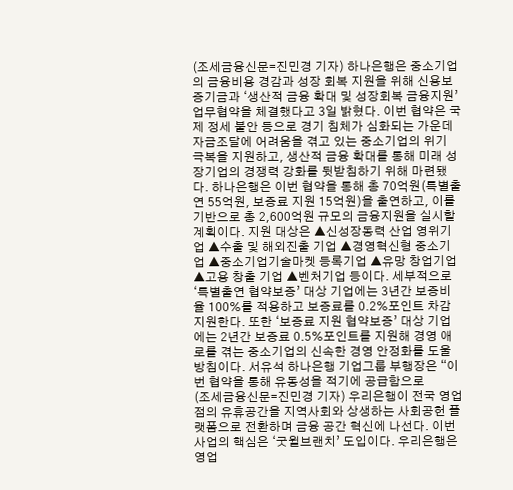(조세금융신문=진민경 기자) 하나은행은 중소기업의 금융비용 경감과 성장 회복 지원을 위해 신용보증기금과 ‘생산적 금융 확대 및 성장회복 금융지원’ 업무협약을 체결했다고 3일 밝혔다. 이번 협약은 국제 정세 불안 등으로 경기 침체가 심화되는 가운데 자금조달에 어려움을 겪고 있는 중소기업의 위기 극복을 지원하고, 생산적 금융 확대를 통해 미래 성장기업의 경쟁력 강화를 뒷받침하기 위해 마련됐다. 하나은행은 이번 협약을 통해 총 70억원(특별출연 55억원, 보증료 지원 15억원)을 출연하고, 이를 기반으로 총 2,600억원 규모의 금융지원을 실시할 계획이다. 지원 대상은 ▲신성장동력 산업 영위기업 ▲수출 및 해외진출 기업 ▲경영혁신형 중소기업 ▲중소기업기술마켓 등록기업 ▲유망 창업기업 ▲고용 창출 기업 ▲벤처기업 등이다. 세부적으로 ‘특별출연 협약보증’ 대상 기업에는 3년간 보증비율 100%를 적용하고 보증료를 0.2%포인트 차감 지원한다. 또한 ‘보증료 지원 협약보증’ 대상 기업에는 2년간 보증료 0.5%포인트를 지원해 경영 애로를 겪는 중소기업의 신속한 경영 안정화를 도울 방침이다. 서유석 하나은행 기업그룹 부행장은 “이번 협약을 통해 유동성을 적기에 공급함으로
(조세금융신문=진민경 기자) 우리은행이 전국 영업점의 유휴공간을 지역사회와 상생하는 사회공헌 플랫폼으로 전환하며 금융 공간 혁신에 나선다. 이번 사업의 핵심은 ‘굿윌브랜치’ 도입이다. 우리은행은 영업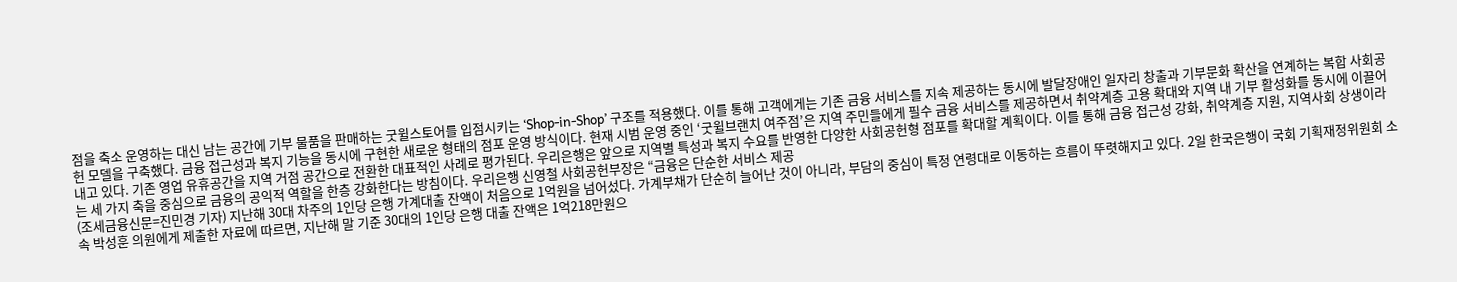점을 축소 운영하는 대신 남는 공간에 기부 물품을 판매하는 굿윌스토어를 입점시키는 ‘Shop-in-Shop’ 구조를 적용했다. 이를 통해 고객에게는 기존 금융 서비스를 지속 제공하는 동시에 발달장애인 일자리 창출과 기부문화 확산을 연계하는 복합 사회공헌 모델을 구축했다. 금융 접근성과 복지 기능을 동시에 구현한 새로운 형태의 점포 운영 방식이다. 현재 시범 운영 중인 ‘굿윌브랜치 여주점’은 지역 주민들에게 필수 금융 서비스를 제공하면서 취약계층 고용 확대와 지역 내 기부 활성화를 동시에 이끌어내고 있다. 기존 영업 유휴공간을 지역 거점 공간으로 전환한 대표적인 사례로 평가된다. 우리은행은 앞으로 지역별 특성과 복지 수요를 반영한 다양한 사회공헌형 점포를 확대할 계획이다. 이를 통해 금융 접근성 강화, 취약계층 지원, 지역사회 상생이라는 세 가지 축을 중심으로 금융의 공익적 역할을 한층 강화한다는 방침이다. 우리은행 신영철 사회공헌부장은 “금융은 단순한 서비스 제공
(조세금융신문=진민경 기자) 지난해 30대 차주의 1인당 은행 가계대출 잔액이 처음으로 1억원을 넘어섰다. 가계부채가 단순히 늘어난 것이 아니라, 부담의 중심이 특정 연령대로 이동하는 흐름이 뚜렷해지고 있다. 2일 한국은행이 국회 기획재정위원회 소속 박성훈 의원에게 제출한 자료에 따르면, 지난해 말 기준 30대의 1인당 은행 대출 잔액은 1억218만원으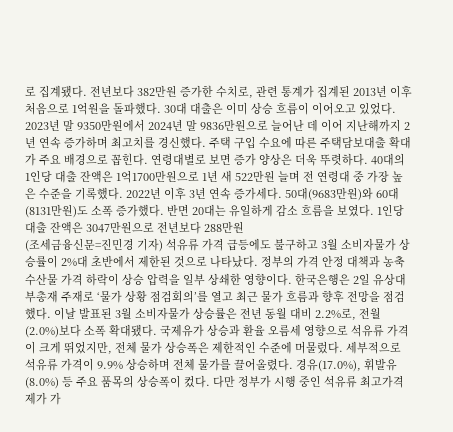로 집계됐다. 전년보다 382만원 증가한 수치로, 관련 통계가 집계된 2013년 이후 처음으로 1억원을 돌파했다. 30대 대출은 이미 상승 흐름이 이어오고 있었다. 2023년 말 9350만원에서 2024년 말 9836만원으로 늘어난 데 이어 지난해까지 2년 연속 증가하며 최고치를 경신했다. 주택 구입 수요에 따른 주택담보대출 확대가 주요 배경으로 꼽힌다. 연령대별로 보면 증가 양상은 더욱 뚜렷하다. 40대의 1인당 대출 잔액은 1억1700만원으로 1년 새 522만원 늘며 전 연령대 중 가장 높은 수준을 기록했다. 2022년 이후 3년 연속 증가세다. 50대(9683만원)와 60대(8131만원)도 소폭 증가했다. 반면 20대는 유일하게 감소 흐름을 보였다. 1인당 대출 잔액은 3047만원으로 전년보다 288만원
(조세금융신문=진민경 기자) 석유류 가격 급등에도 불구하고 3월 소비자물가 상승률이 2%대 초반에서 제한된 것으로 나타났다. 정부의 가격 안정 대책과 농축수산물 가격 하락이 상승 압력을 일부 상쇄한 영향이다. 한국은행은 2일 유상대 부총재 주재로 ‘물가 상황 점검회의’를 열고 최근 물가 흐름과 향후 전망을 점검했다. 이날 발표된 3월 소비자물가 상승률은 전년 동월 대비 2.2%로, 전월(2.0%)보다 소폭 확대됐다. 국제유가 상승과 환율 오름세 영향으로 석유류 가격이 크게 뛰었지만, 전체 물가 상승폭은 제한적인 수준에 머물렀다. 세부적으로 석유류 가격이 9.9% 상승하며 전체 물가를 끌어올렸다. 경유(17.0%), 휘발유(8.0%) 등 주요 품목의 상승폭이 컸다. 다만 정부가 시행 중인 석유류 최고가격제가 가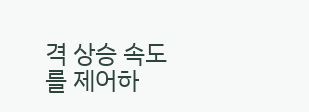격 상승 속도를 제어하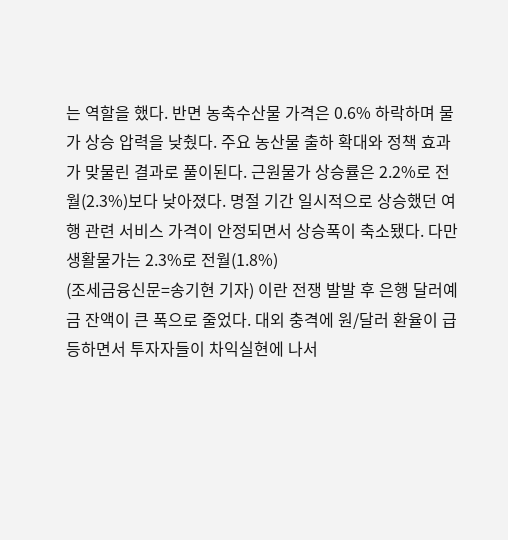는 역할을 했다. 반면 농축수산물 가격은 0.6% 하락하며 물가 상승 압력을 낮췄다. 주요 농산물 출하 확대와 정책 효과가 맞물린 결과로 풀이된다. 근원물가 상승률은 2.2%로 전월(2.3%)보다 낮아졌다. 명절 기간 일시적으로 상승했던 여행 관련 서비스 가격이 안정되면서 상승폭이 축소됐다. 다만 생활물가는 2.3%로 전월(1.8%)
(조세금융신문=송기현 기자) 이란 전쟁 발발 후 은행 달러예금 잔액이 큰 폭으로 줄었다. 대외 충격에 원/달러 환율이 급등하면서 투자자들이 차익실현에 나서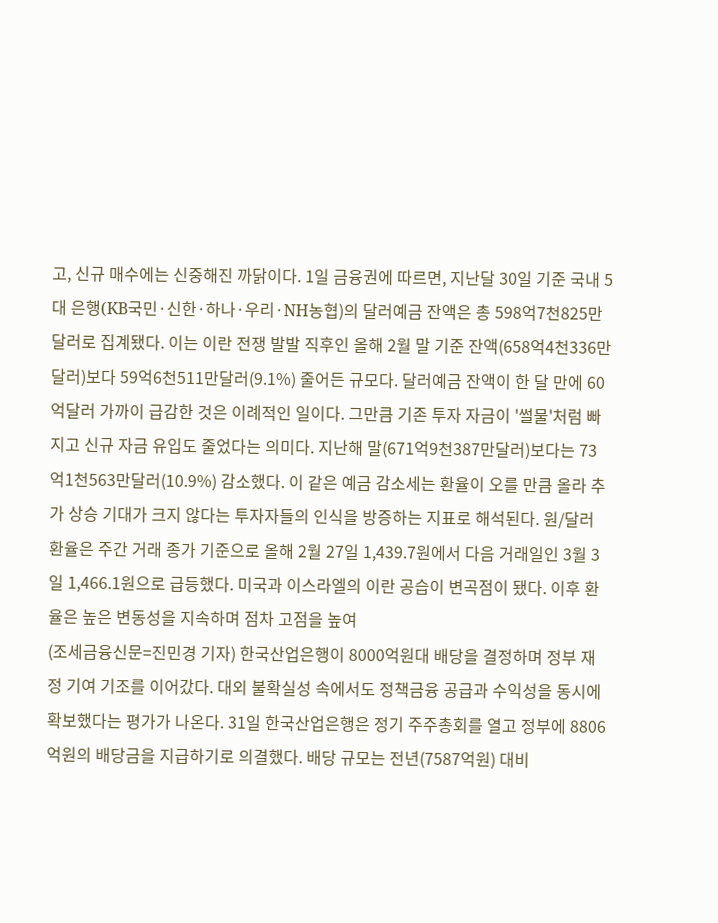고, 신규 매수에는 신중해진 까닭이다. 1일 금융권에 따르면, 지난달 30일 기준 국내 5대 은행(KB국민·신한·하나·우리·NH농협)의 달러예금 잔액은 총 598억7천825만달러로 집계됐다. 이는 이란 전쟁 발발 직후인 올해 2월 말 기준 잔액(658억4천336만달러)보다 59억6천511만달러(9.1%) 줄어든 규모다. 달러예금 잔액이 한 달 만에 60억달러 가까이 급감한 것은 이례적인 일이다. 그만큼 기존 투자 자금이 '썰물'처럼 빠지고 신규 자금 유입도 줄었다는 의미다. 지난해 말(671억9천387만달러)보다는 73억1천563만달러(10.9%) 감소했다. 이 같은 예금 감소세는 환율이 오를 만큼 올라 추가 상승 기대가 크지 않다는 투자자들의 인식을 방증하는 지표로 해석된다. 원/달러 환율은 주간 거래 종가 기준으로 올해 2월 27일 1,439.7원에서 다음 거래일인 3월 3일 1,466.1원으로 급등했다. 미국과 이스라엘의 이란 공습이 변곡점이 됐다. 이후 환율은 높은 변동성을 지속하며 점차 고점을 높여
(조세금융신문=진민경 기자) 한국산업은행이 8000억원대 배당을 결정하며 정부 재정 기여 기조를 이어갔다. 대외 불확실성 속에서도 정책금융 공급과 수익성을 동시에 확보했다는 평가가 나온다. 31일 한국산업은행은 정기 주주총회를 열고 정부에 8806억원의 배당금을 지급하기로 의결했다. 배당 규모는 전년(7587억원) 대비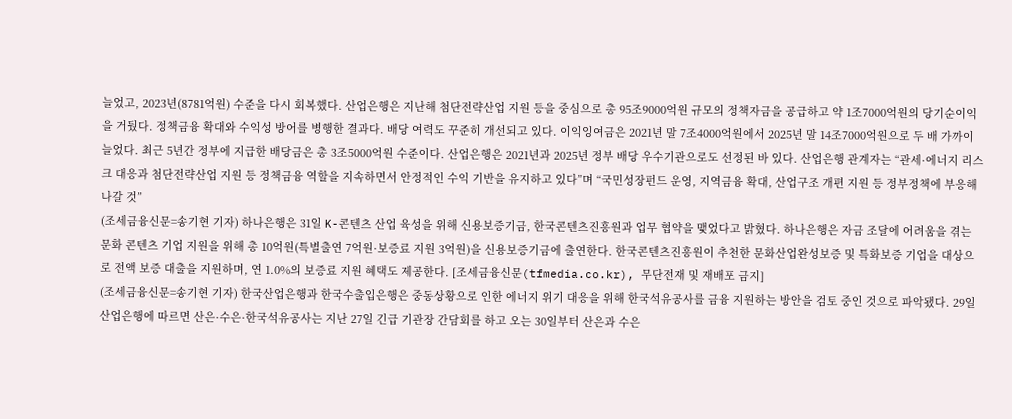늘었고, 2023년(8781억원) 수준을 다시 회복했다. 산업은행은 지난해 첨단전략산업 지원 등을 중심으로 총 95조9000억원 규모의 정책자금을 공급하고 약 1조7000억원의 당기순이익을 거뒀다. 정책금융 확대와 수익성 방어를 병행한 결과다. 배당 여력도 꾸준히 개선되고 있다. 이익잉여금은 2021년 말 7조4000억원에서 2025년 말 14조7000억원으로 두 배 가까이 늘었다. 최근 5년간 정부에 지급한 배당금은 총 3조5000억원 수준이다. 산업은행은 2021년과 2025년 정부 배당 우수기관으로도 선정된 바 있다. 산업은행 관계자는 “관세·에너지 리스크 대응과 첨단전략산업 지원 등 정책금융 역할을 지속하면서 안정적인 수익 기반을 유지하고 있다”며 “국민성장펀드 운영, 지역금융 확대, 산업구조 개편 지원 등 정부정책에 부응해 나갈 것”
(조세금융신문=송기현 기자) 하나은행은 31일 K-콘텐츠 산업 육성을 위해 신용보증기금, 한국콘텐츠진흥원과 업무 협약을 맺었다고 밝혔다. 하나은행은 자금 조달에 어려움을 겪는 문화 콘텐츠 기업 지원을 위해 총 10억원(특별출연 7억원·보증료 지원 3억원)을 신용보증기금에 출연한다. 한국콘텐츠진흥원이 추천한 문화산업완성보증 및 특화보증 기업을 대상으로 전액 보증 대출을 지원하며, 연 1.0%의 보증료 지원 혜택도 제공한다. [조세금융신문(tfmedia.co.kr), 무단전재 및 재배포 금지]
(조세금융신문=송기현 기자) 한국산업은행과 한국수출입은행은 중동상황으로 인한 에너지 위기 대응을 위해 한국석유공사를 금융 지원하는 방안을 검토 중인 것으로 파악됐다. 29일 산업은행에 따르면 산은·수은·한국석유공사는 지난 27일 긴급 기관장 간담회를 하고 오는 30일부터 산은과 수은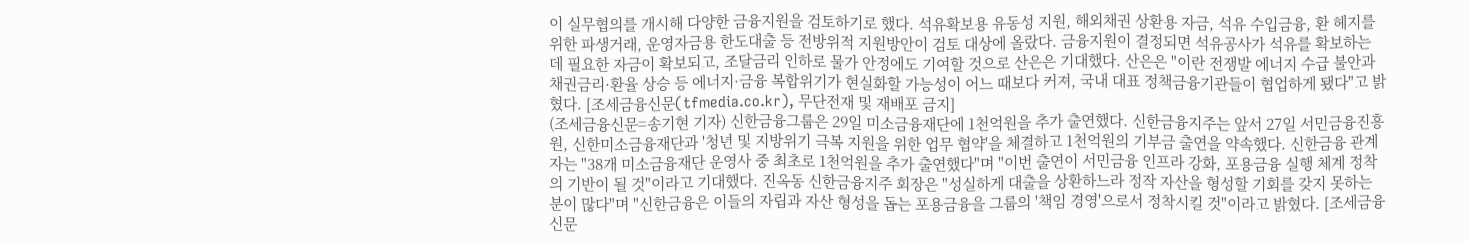이 실무협의를 개시해 다양한 금융지원을 검토하기로 했다. 석유확보용 유동성 지원, 해외채권 상환용 자금, 석유 수입금융, 환 헤지를 위한 파생거래, 운영자금용 한도대출 등 전방위적 지원방안이 검토 대상에 올랐다. 금융지원이 결정되면 석유공사가 석유를 확보하는 데 필요한 자금이 확보되고, 조달금리 인하로 물가 안정에도 기여할 것으로 산은은 기대했다. 산은은 "이란 전쟁발 에너지 수급 불안과 채권금리·환율 상승 등 에너지·금융 복합위기가 현실화할 가능성이 어느 때보다 커져, 국내 대표 정책금융기관들이 협업하게 됐다"고 밝혔다. [조세금융신문(tfmedia.co.kr), 무단전재 및 재배포 금지]
(조세금융신문=송기현 기자) 신한금융그룹은 29일 미소금융재단에 1천억원을 추가 출연했다. 신한금융지주는 앞서 27일 서민금융진흥원, 신한미소금융재단과 '청년 및 지방위기 극복 지원을 위한 업무 협약'을 체결하고 1천억원의 기부금 출연을 약속했다. 신한금융 관계자는 "38개 미소금융재단 운영사 중 최초로 1천억원을 추가 출연했다"며 "이번 출연이 서민금융 인프라 강화, 포용금융 실행 체계 정착의 기반이 될 것"이라고 기대했다. 진옥동 신한금융지주 회장은 "성실하게 대출을 상환하느라 정작 자산을 형성할 기회를 갖지 못하는 분이 많다"며 "신한금융은 이들의 자립과 자산 형성을 돕는 포용금융을 그룹의 '책임 경영'으로서 정착시킬 것"이라고 밝혔다. [조세금융신문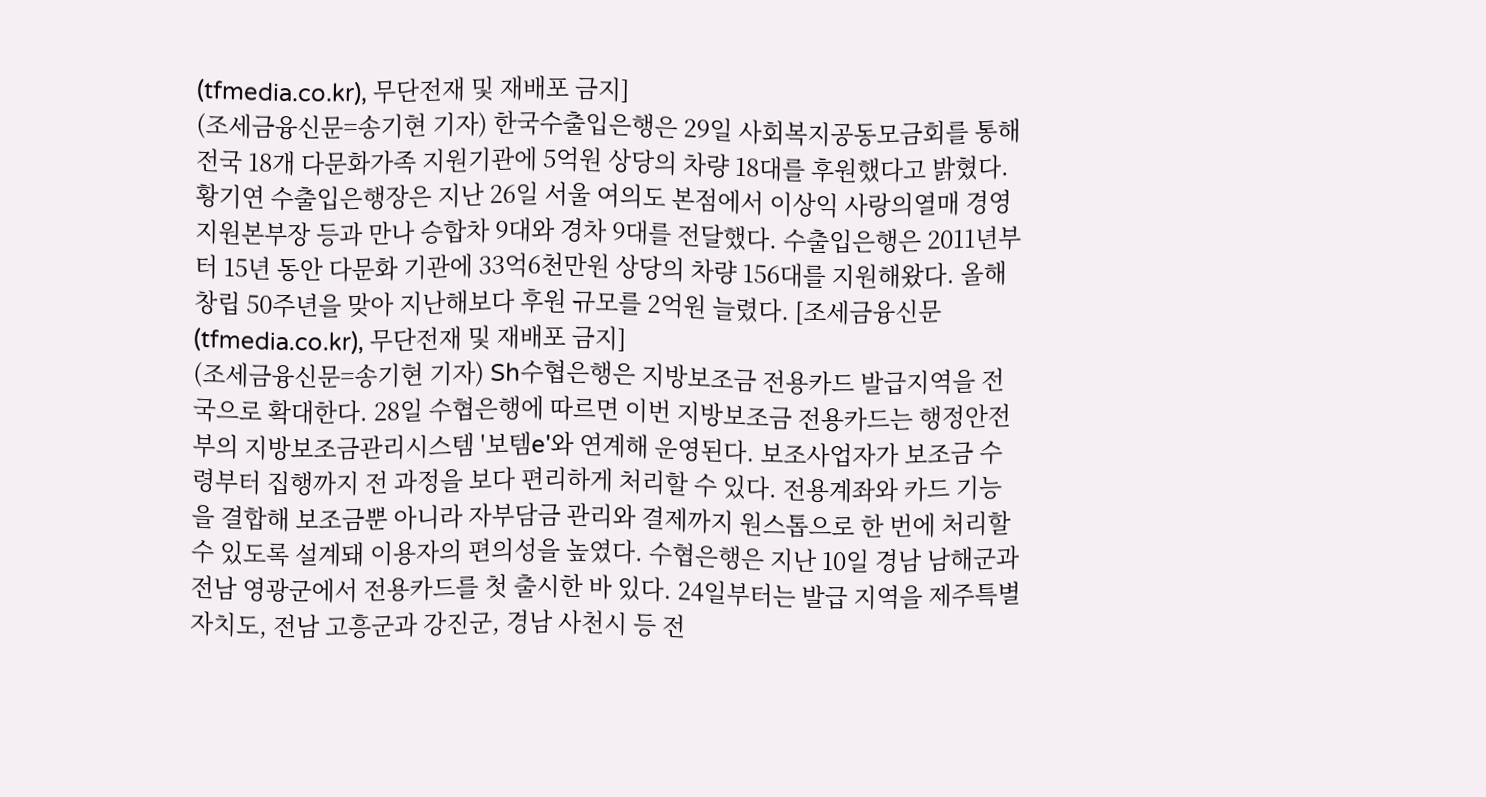(tfmedia.co.kr), 무단전재 및 재배포 금지]
(조세금융신문=송기현 기자) 한국수출입은행은 29일 사회복지공동모금회를 통해 전국 18개 다문화가족 지원기관에 5억원 상당의 차량 18대를 후원했다고 밝혔다. 황기연 수출입은행장은 지난 26일 서울 여의도 본점에서 이상익 사랑의열매 경영지원본부장 등과 만나 승합차 9대와 경차 9대를 전달했다. 수출입은행은 2011년부터 15년 동안 다문화 기관에 33억6천만원 상당의 차량 156대를 지원해왔다. 올해 창립 50주년을 맞아 지난해보다 후원 규모를 2억원 늘렸다. [조세금융신문(tfmedia.co.kr), 무단전재 및 재배포 금지]
(조세금융신문=송기현 기자) Sh수협은행은 지방보조금 전용카드 발급지역을 전국으로 확대한다. 28일 수협은행에 따르면 이번 지방보조금 전용카드는 행정안전부의 지방보조금관리시스템 '보템e'와 연계해 운영된다. 보조사업자가 보조금 수령부터 집행까지 전 과정을 보다 편리하게 처리할 수 있다. 전용계좌와 카드 기능을 결합해 보조금뿐 아니라 자부담금 관리와 결제까지 원스톱으로 한 번에 처리할 수 있도록 설계돼 이용자의 편의성을 높였다. 수협은행은 지난 10일 경남 남해군과 전남 영광군에서 전용카드를 첫 출시한 바 있다. 24일부터는 발급 지역을 제주특별자치도, 전남 고흥군과 강진군, 경남 사천시 등 전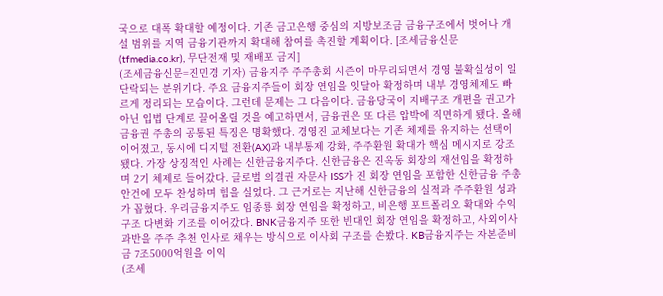국으로 대폭 확대할 예정이다. 기존 금고은행 중심의 지방보조금 금융구조에서 벗어나 개설 범위를 지역 금융기관까지 확대해 참여를 촉진할 계획이다. [조세금융신문(tfmedia.co.kr), 무단전재 및 재배포 금지]
(조세금융신문=진민경 기자) 금융지주 주주총회 시즌이 마무리되면서 경영 불확실성이 일단락되는 분위기다. 주요 금융지주들이 회장 연임을 잇달아 확정하며 내부 경영체제도 빠르게 정리되는 모습이다. 그런데 문제는 그 다음이다. 금융당국이 지배구조 개편을 권고가 아닌 입법 단계로 끌어올릴 것을 예고하면서, 금융권은 또 다른 압박에 직면하게 됐다. 올해 금융권 주총의 공통된 특징은 명확했다. 경영진 교체보다는 기존 체제를 유지하는 선택이 이어졌고, 동시에 디지털 전환(AX)과 내부통제 강화, 주주환원 확대가 핵심 메시지로 강조됐다. 가장 상징적인 사례는 신한금융지주다. 신한금융은 진옥동 회장의 재선임을 확정하며 2기 체제로 들어갔다. 글로벌 의결권 자문사 ISS가 진 회장 연임을 포함한 신한금융 주총 안건에 모두 찬성하며 힘을 실었다. 그 근거로는 지난해 신한금융의 실적과 주주환원 성과가 꼽혔다. 우리금융지주도 임종룡 회장 연임을 확정하고, 비은행 포트폴리오 확대와 수익구조 다변화 기조를 이어갔다. BNK금융지주 또한 빈대인 회장 연임을 확정하고, 사외이사 과반을 주주 추천 인사로 채우는 방식으로 이사회 구조를 손봤다. KB금융지주는 자본준비금 7조5000억원을 이익
(조세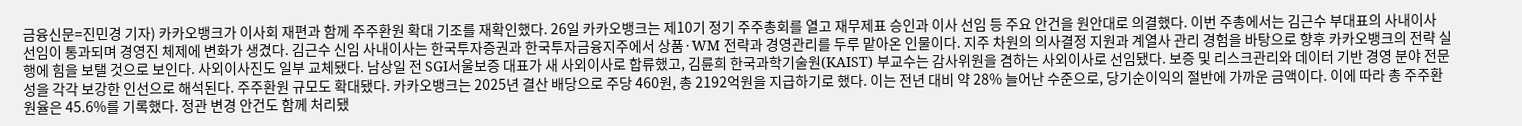금융신문=진민경 기자) 카카오뱅크가 이사회 재편과 함께 주주환원 확대 기조를 재확인했다. 26일 카카오뱅크는 제10기 정기 주주총회를 열고 재무제표 승인과 이사 선임 등 주요 안건을 원안대로 의결했다. 이번 주총에서는 김근수 부대표의 사내이사 선임이 통과되며 경영진 체제에 변화가 생겼다. 김근수 신임 사내이사는 한국투자증권과 한국투자금융지주에서 상품·WM 전략과 경영관리를 두루 맡아온 인물이다. 지주 차원의 의사결정 지원과 계열사 관리 경험을 바탕으로 향후 카카오뱅크의 전략 실행에 힘을 보탤 것으로 보인다. 사외이사진도 일부 교체됐다. 남상일 전 SGI서울보증 대표가 새 사외이사로 합류했고, 김륜희 한국과학기술원(KAIST) 부교수는 감사위원을 겸하는 사외이사로 선임됐다. 보증 및 리스크관리와 데이터 기반 경영 분야 전문성을 각각 보강한 인선으로 해석된다. 주주환원 규모도 확대됐다. 카카오뱅크는 2025년 결산 배당으로 주당 460원, 총 2192억원을 지급하기로 했다. 이는 전년 대비 약 28% 늘어난 수준으로, 당기순이익의 절반에 가까운 금액이다. 이에 따라 총 주주환원율은 45.6%를 기록했다. 정관 변경 안건도 함께 처리됐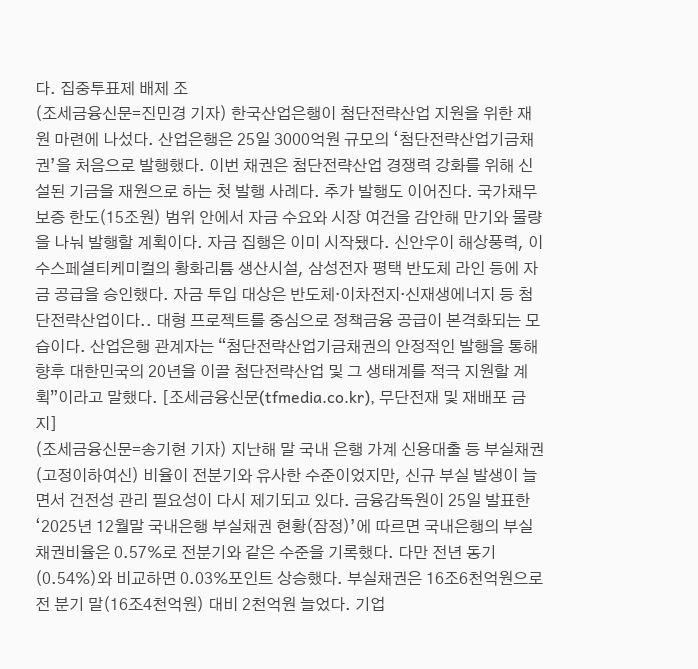다. 집중투표제 배제 조
(조세금융신문=진민경 기자) 한국산업은행이 첨단전략산업 지원을 위한 재원 마련에 나섰다. 산업은행은 25일 3000억원 규모의 ‘첨단전략산업기금채권’을 처음으로 발행했다. 이번 채권은 첨단전략산업 경쟁력 강화를 위해 신설된 기금을 재원으로 하는 첫 발행 사례다. 추가 발행도 이어진다. 국가채무보증 한도(15조원) 범위 안에서 자금 수요와 시장 여건을 감안해 만기와 물량을 나눠 발행할 계획이다. 자금 집행은 이미 시작됐다. 신안우이 해상풍력, 이수스페셜티케미컬의 황화리튬 생산시설, 삼성전자 평택 반도체 라인 등에 자금 공급을 승인했다. 자금 투입 대상은 반도체·이차전지·신재생에너지 등 첨단전략산업이다.. 대형 프로젝트를 중심으로 정책금융 공급이 본격화되는 모습이다. 산업은행 관계자는 “첨단전략산업기금채권의 안정적인 발행을 통해 향후 대한민국의 20년을 이끌 첨단전략산업 및 그 생태계를 적극 지원할 계획”이라고 말했다. [조세금융신문(tfmedia.co.kr), 무단전재 및 재배포 금지]
(조세금융신문=송기현 기자) 지난해 말 국내 은행 가계 신용대출 등 부실채권(고정이하여신) 비율이 전분기와 유사한 수준이었지만, 신규 부실 발생이 늘면서 건전성 관리 필요성이 다시 제기되고 있다. 금융감독원이 25일 발표한 ‘2025년 12월말 국내은행 부실채권 현황(잠정)’에 따르면 국내은행의 부실채권비율은 0.57%로 전분기와 같은 수준을 기록했다. 다만 전년 동기(0.54%)와 비교하면 0.03%포인트 상승했다. 부실채권은 16조6천억원으로 전 분기 말(16조4천억원) 대비 2천억원 늘었다. 기업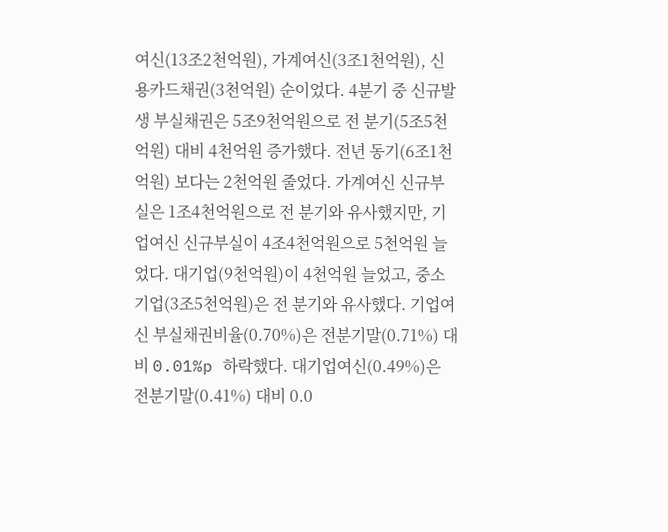여신(13조2천억원), 가계여신(3조1천억원), 신용카드채권(3천억원) 순이었다. 4분기 중 신규발생 부실채권은 5조9천억원으로 전 분기(5조5천억원) 대비 4천억원 증가했다. 전년 동기(6조1천억원) 보다는 2천억원 줄었다. 가계여신 신규부실은 1조4천억원으로 전 분기와 유사했지만, 기업여신 신규부실이 4조4천억원으로 5천억원 늘었다. 대기업(9천억원)이 4천억원 늘었고, 중소기업(3조5천억원)은 전 분기와 유사했다. 기업여신 부실채권비율(0.70%)은 전분기말(0.71%) 대비 0.01%p 하락했다. 대기업여신(0.49%)은 전분기말(0.41%) 대비 0.0